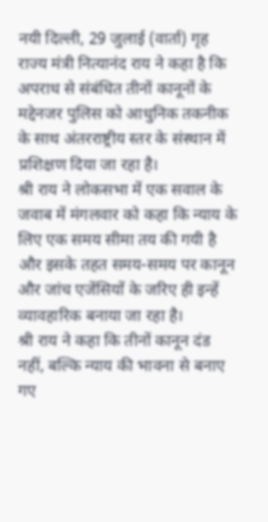नयी दिल्ली, 29 जुलाई (वार्ता) गृह राज्य मंत्री नित्यानंद राय ने कहा है कि अपराध से संबंधित तीनों कानूनों के मद्देनजर पुलिस को आधुनिक तकनीक के साथ अंतरराष्ट्रीय स्तर के संस्थान में प्रशिक्षण दिया जा रहा है।
श्री राय ने लोकसभा में एक सवाल के जवाब में मंगलवार को कहा कि न्याय के लिए एक समय सीमा तय की गयी है और इसके तहत समय-समय पर कानून और जांच एजेंसियों के जरिए ही इन्हें व्यावहारिक बनाया जा रहा है।
श्री राय ने कहा कि तीनों कानून दंड नहीं, बल्कि न्याय की भावना से बनाए गए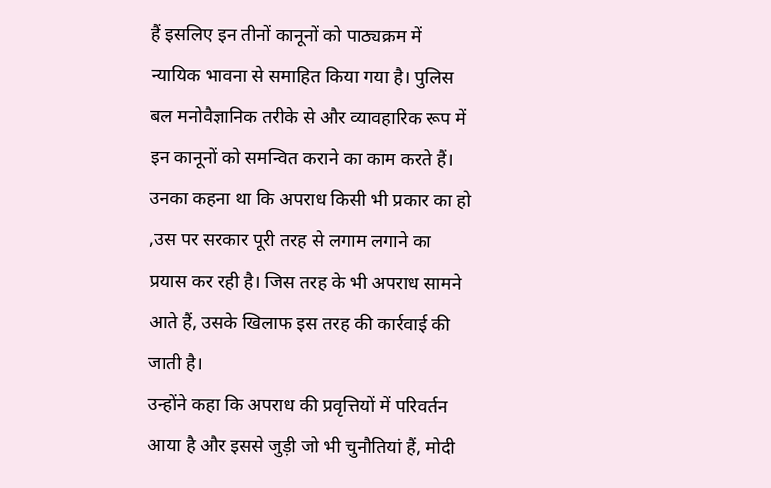हैं इसलिए इन तीनों कानूनों को पाठ्यक्रम में न्यायिक भावना से समाहित किया गया है। पुलिस बल मनोवैज्ञानिक तरीके से और व्यावहारिक रूप में इन कानूनों को समन्वित कराने का काम करते हैं। उनका कहना था कि अपराध किसी भी प्रकार का हो ,उस पर सरकार पूरी तरह से लगाम लगाने का प्रयास कर रही है। जिस तरह के भी अपराध सामने आते हैं, उसके खिलाफ इस तरह की कार्रवाई की जाती है।
उन्होंने कहा कि अपराध की प्रवृत्तियों में परिवर्तन आया है और इससे जुड़ी जो भी चुनौतियां हैं, मोदी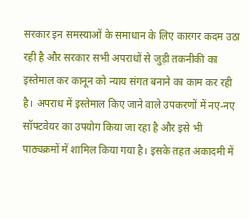सरकार इन समस्याओं के समाधान के लिए कारगर कदम उठा रही है और सरकार सभी अपराधों से जुड़ी तकनीकी का इस्तेमाल कर कानून को न्याय संगत बनाने का काम कर रही है। अपराध में इस्तेमाल किए जाने वाले उपकरणों में नए-नए सॉफ्टवेयर का उपयोग किया जा रहा है और इसे भी पाठ्यक्रमों में शामिल किया गया है। इसके तहत अकादमी में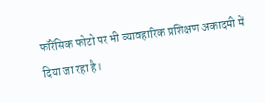फॉरेंसिक फोटो पर भी व्यावहारिक प्रशिक्षण अकादमी में दिया जा रहा है।